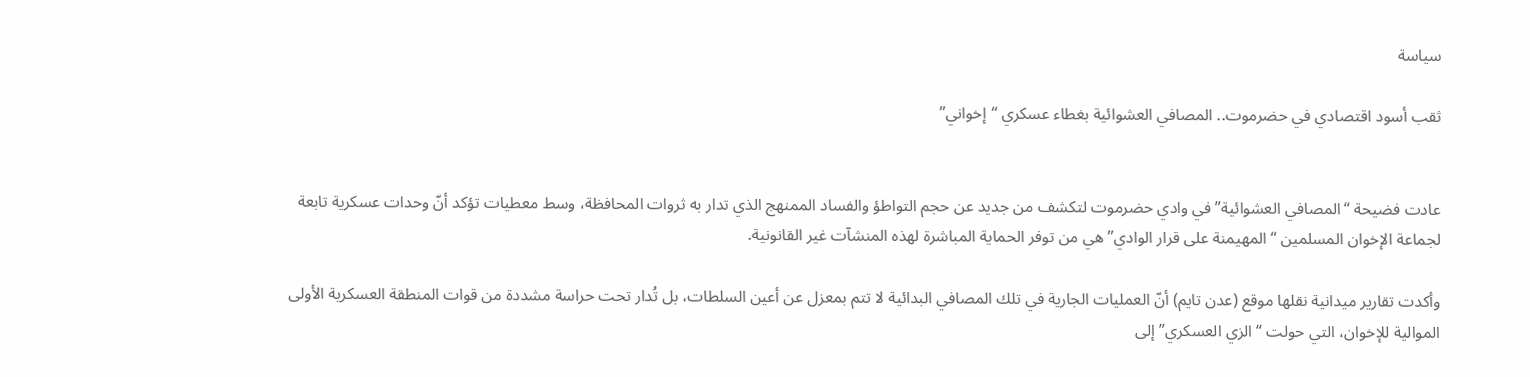سياسة

ثقب أسود اقتصادي في حضرموت.. المصافي العشوائية بغطاء عسكري “إخواني”


عادت فضيحة “المصافي العشوائية” في وادي حضرموت لتكشف من جديد عن حجم التواطؤ والفساد الممنهج الذي تدار به ثروات المحافظة، وسط معطيات تؤكد أنّ وحدات عسكرية تابعة لجماعة الإخوان المسلمين “المهيمنة على قرار الوادي” هي من توفر الحماية المباشرة لهذه المنشآت غير القانونية.

وأكدت تقارير ميدانية نقلها موقع (عدن تايم) أنّ العمليات الجارية في تلك المصافي البدائية لا تتم بمعزل عن أعين السلطات، بل تُدار تحت حراسة مشددة من قوات المنطقة العسكرية الأولى الموالية للإخوان، التي حولت “الزي العسكري” إلى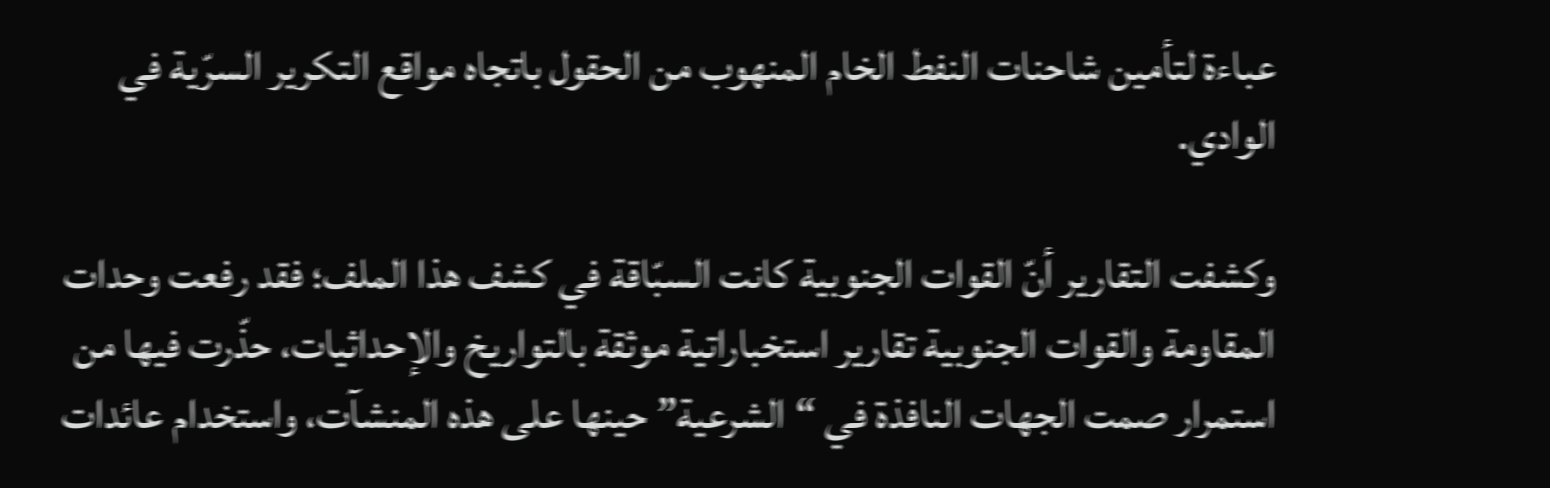عباءة لتأمين شاحنات النفط الخام المنهوب من الحقول باتجاه مواقع التكرير السرّية في الوادي.

وكشفت التقارير أنّ القوات الجنوبية كانت السبّاقة في كشف هذا الملف؛ فقد رفعت وحدات المقاومة والقوات الجنوبية تقارير استخباراتية موثقة بالتواريخ والإحداثيات، حذّرت فيها من استمرار صمت الجهات النافذة في “الشرعية” حينها على هذه المنشآت، واستخدام عائدات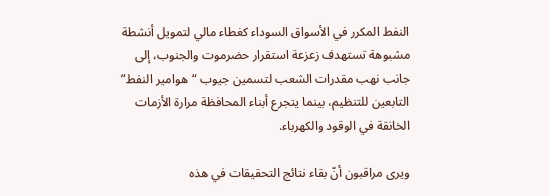النفط المكرر في الأسواق السوداء كغطاء مالي لتمويل أنشطة مشبوهة تستهدف زعزعة استقرار حضرموت والجنوب، إلى جانب نهب مقدرات الشعب لتسمين جيوب “هوامير النفط” التابعين للتنظيم، بينما يتجرع أبناء المحافظة مرارة الأزمات الخانقة في الوقود والكهرباء.

ويرى مراقبون أنّ بقاء نتائج التحقيقات في هذه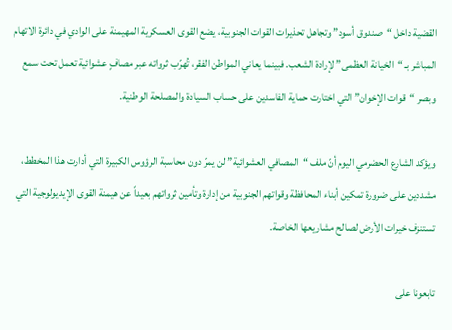القضية داخل “صندوق أسود” وتجاهل تحذيرات القوات الجنوبية، يضع القوى العسكرية المهيمنة على الوادي في دائرة الاتهام المباشر بـ “الخيانة العظمى” لإرادة الشعب. فبينما يعاني المواطن الفقر، تُهرّب ثرواته عبر مصافٍ عشوائية تعمل تحت سمع وبصر “قوات الإخوان” التي اختارت حماية الفاسدين على حساب السيادة والمصلحة الوطنية.

ويؤكد الشارع الحضرمي اليوم أنّ ملف “المصافي العشوائية” لن يمرّ دون محاسبة الرؤوس الكبيرة التي أدارت هذا المخطط، مشددين على ضرورة تمكين أبناء المحافظة وقواتهم الجنوبية من إدارة وتأمين ثرواتهم بعيداً عن هيمنة القوى الإيديولوجية التي تستنزف خيرات الأرض لصالح مشاريعها الخاصة.

تابعونا على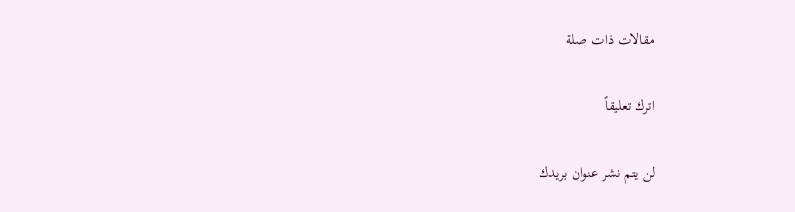مقالات ذات صلة

اترك تعليقاً

لن يتم نشر عنوان بريدك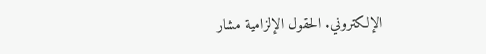الإلكتروني. الحقول الإلزامية مشار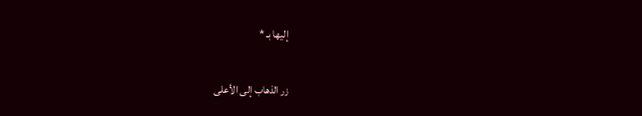إليها بـ *

زر الذهاب إلى الأعلى